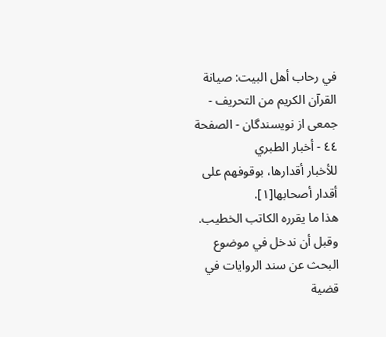في رحاب أهل البيت: صيانة القرآن الكريم من التحريف - جمعى از نويسندگان - الصفحة ٤٤ - أخبار الطبري
للأخبار أقدارها، بوقوفهم على أقدار أصحابها[١].
هذا ما يقرره الكاتب الخطيب. وقبل أن ندخل في موضوع البحث عن سند الروايات في قضية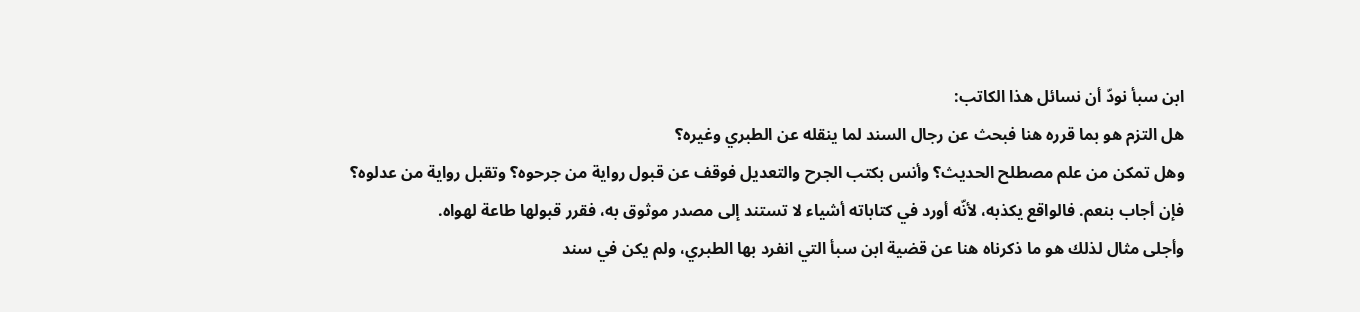ابن سبأ نودّ أن نسائل هذا الكاتب:
هل التزم هو بما قرره هنا فبحث عن رجال السند لما ينقله عن الطبري وغيره؟
وهل تمكن من علم مصطلح الحديث؟ وأنس بكتب الجرح والتعديل فوقف عن قبول رواية من جرحوه؟ وتقبل رواية من عدلوه؟
فإن أجاب بنعم. فالواقع يكذبه، لأنّه أورد في كتاباته أشياء لا تستند إلى مصدر موثوق به، فقرر قبولها طاعة لهواه.
وأجلى مثال لذلك هو ما ذكرناه هنا عن قضية ابن سبأ التي انفرد بها الطبري، ولم يكن في سند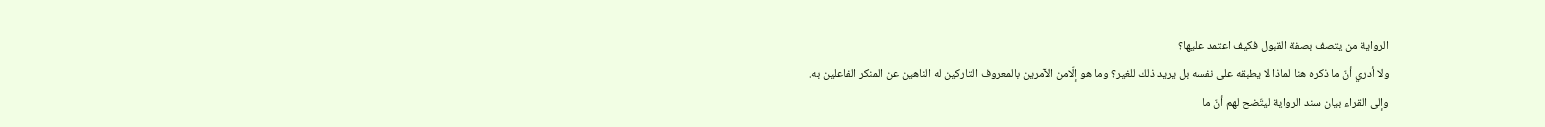الرواية من يتصف بصفة القبول فكيف اعتمد عليها؟
ولا أدري أنّ ما ذكره هنا لماذا لا يطبقه على نفسه بل يريد ذلك للغير؟ وما هو إلّامن الآمرين بالمعروف التاركين له الناهين عن المنكر الفاعلين به.
وإلى القراء بيان سند الرواية ليتّضح لهم أنّ ما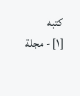كتبه
[١] - مجلة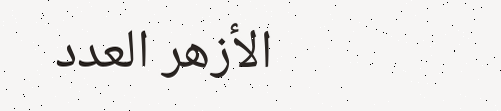الأزهر العدد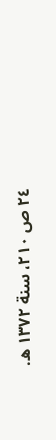٢٤ ص ٢١٠، سنة ١٣٧٢ ه.